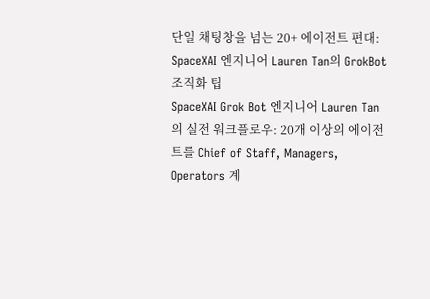단일 채팅창을 넘는 20+ 에이전트 편대: SpaceXAI 엔지니어 Lauren Tan의 GrokBot 조직화 팁
SpaceXAI Grok Bot 엔지니어 Lauren Tan의 실전 워크플로우: 20개 이상의 에이전트를 Chief of Staff, Managers, Operators 계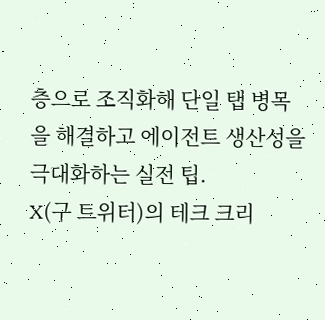층으로 조직화해 단일 탭 병목을 해결하고 에이전트 생산성을 극대화하는 실전 팁.
X(구 트위터)의 테크 크리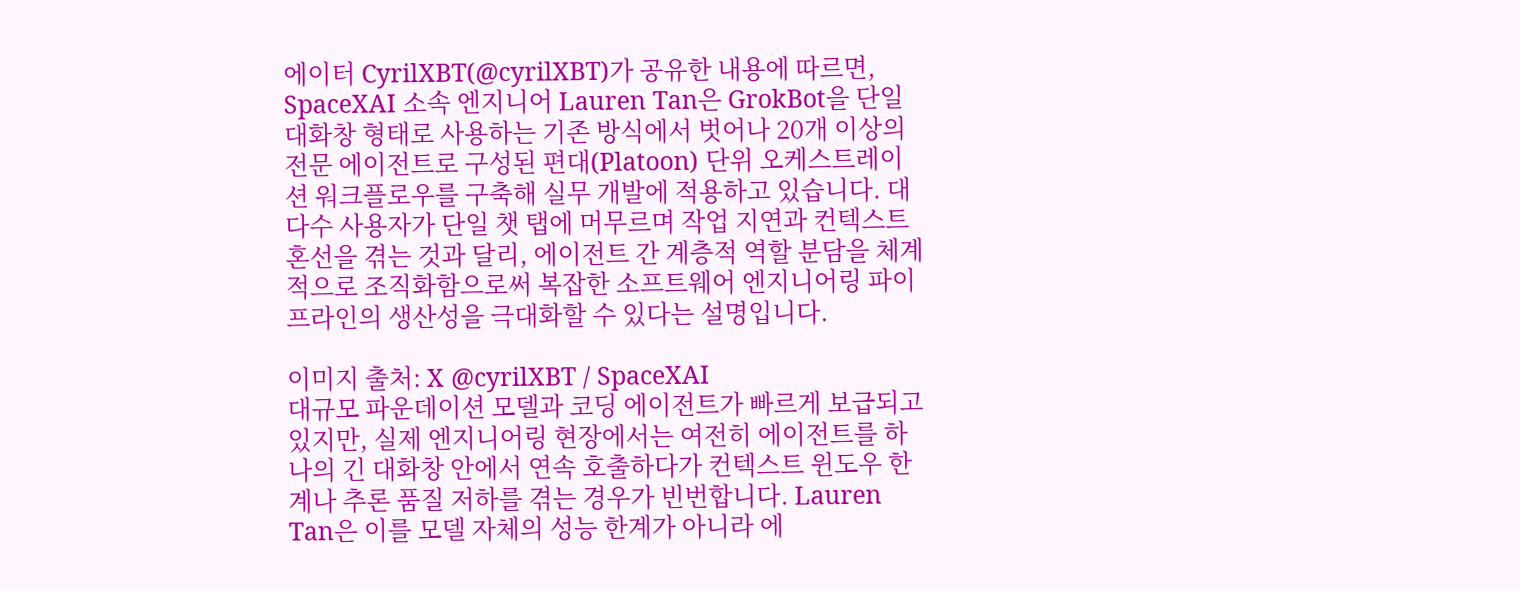에이터 CyrilXBT(@cyrilXBT)가 공유한 내용에 따르면, SpaceXAI 소속 엔지니어 Lauren Tan은 GrokBot을 단일 대화창 형태로 사용하는 기존 방식에서 벗어나 20개 이상의 전문 에이전트로 구성된 편대(Platoon) 단위 오케스트레이션 워크플로우를 구축해 실무 개발에 적용하고 있습니다. 대다수 사용자가 단일 챗 탭에 머무르며 작업 지연과 컨텍스트 혼선을 겪는 것과 달리, 에이전트 간 계층적 역할 분담을 체계적으로 조직화함으로써 복잡한 소프트웨어 엔지니어링 파이프라인의 생산성을 극대화할 수 있다는 설명입니다.

이미지 출처: X @cyrilXBT / SpaceXAI
대규모 파운데이션 모델과 코딩 에이전트가 빠르게 보급되고 있지만, 실제 엔지니어링 현장에서는 여전히 에이전트를 하나의 긴 대화창 안에서 연속 호출하다가 컨텍스트 윈도우 한계나 추론 품질 저하를 겪는 경우가 빈번합니다. Lauren Tan은 이를 모델 자체의 성능 한계가 아니라 에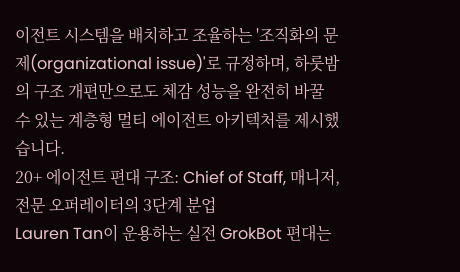이전트 시스템을 배치하고 조율하는 '조직화의 문제(organizational issue)'로 규정하며, 하룻밤의 구조 개편만으로도 체감 성능을 완전히 바꿀 수 있는 계층형 멀티 에이전트 아키텍처를 제시했습니다.
20+ 에이전트 편대 구조: Chief of Staff, 매니저, 전문 오퍼레이터의 3단계 분업
Lauren Tan이 운용하는 실전 GrokBot 편대는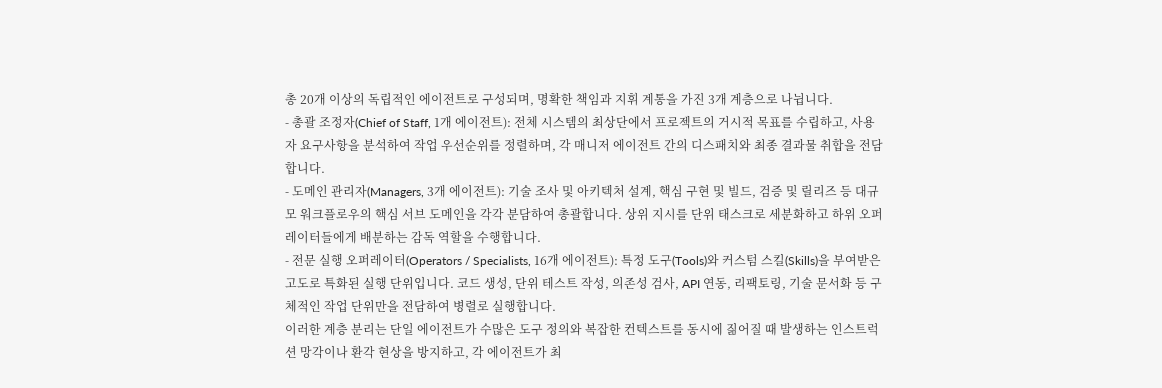총 20개 이상의 독립적인 에이전트로 구성되며, 명확한 책임과 지휘 계통을 가진 3개 계층으로 나뉩니다.
- 총괄 조정자(Chief of Staff, 1개 에이전트): 전체 시스템의 최상단에서 프로젝트의 거시적 목표를 수립하고, 사용자 요구사항을 분석하여 작업 우선순위를 정렬하며, 각 매니저 에이전트 간의 디스패치와 최종 결과물 취합을 전담합니다.
- 도메인 관리자(Managers, 3개 에이전트): 기술 조사 및 아키텍처 설계, 핵심 구현 및 빌드, 검증 및 릴리즈 등 대규모 워크플로우의 핵심 서브 도메인을 각각 분담하여 총괄합니다. 상위 지시를 단위 태스크로 세분화하고 하위 오퍼레이터들에게 배분하는 감독 역할을 수행합니다.
- 전문 실행 오퍼레이터(Operators / Specialists, 16개 에이전트): 특정 도구(Tools)와 커스텀 스킬(Skills)을 부여받은 고도로 특화된 실행 단위입니다. 코드 생성, 단위 테스트 작성, 의존성 검사, API 연동, 리팩토링, 기술 문서화 등 구체적인 작업 단위만을 전담하여 병렬로 실행합니다.
이러한 계층 분리는 단일 에이전트가 수많은 도구 정의와 복잡한 컨텍스트를 동시에 짊어질 때 발생하는 인스트럭션 망각이나 환각 현상을 방지하고, 각 에이전트가 최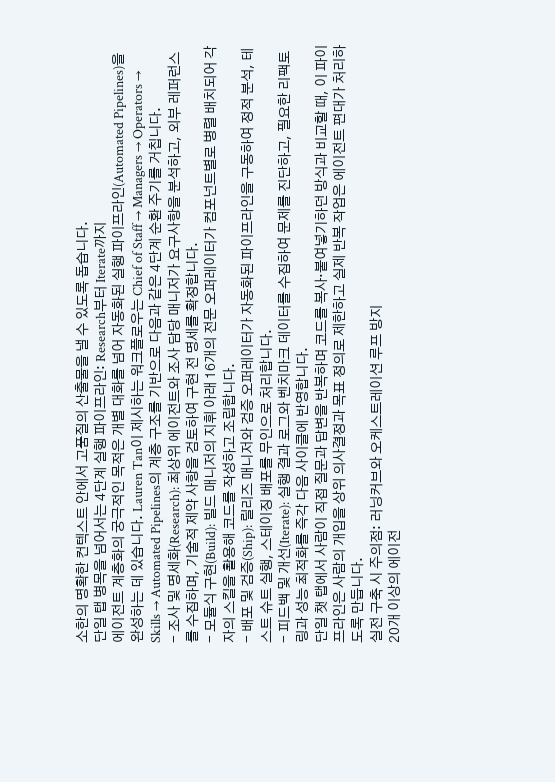소한의 명확한 컨텍스트 안에서 고품질의 산출물을 낼 수 있도록 돕습니다.
단일 탭 병목을 넘어서는 4단계 실행 파이프라인: Research부터 Iterate까지
에이전트 계층화의 궁극적인 목적은 개별 대화를 넘어 자동화된 실행 파이프라인(Automated Pipelines)을 완성하는 데 있습니다. Lauren Tan이 제시하는 워크플로우는 Chief of Staff → Managers → Operators → Skills → Automated Pipelines의 계층 구조를 기반으로 다음과 같은 4단계 순환 주기를 거칩니다.
- 조사 및 명세화(Research): 최상위 에이전트와 조사 담당 매니저가 요구사항을 분석하고, 외부 레퍼런스를 수집하며, 기술적 제약 사항을 검토하여 구현 전 명세를 확정합니다.
- 모듈식 구현(Build): 빌드 매니저의 지휘 아래 16개의 전문 오퍼레이터가 컴포넌트별로 병렬 배치되어 각자의 스킬을 활용해 코드를 작성하고 조립합니다.
- 배포 및 검증(Ship): 릴리즈 매니저와 검증 오퍼레이터가 자동화된 파이프라인을 구동하여 정적 분석, 테스트 슈트 실행, 스테이징 배포를 무인으로 처리합니다.
- 피드백 및 개선(Iterate): 실행 결과 로그와 벤치마크 데이터를 수집하여 문제를 진단하고, 필요한 리팩토링과 성능 최적화를 즉각 다음 사이클에 반영합니다.
단일 챗 탭에서 사람이 직접 질문과 답변을 반복하며 코드를 복사·붙여넣기하던 방식과 비교할 때, 이 파이프라인은 사람의 개입을 상위 의사결정과 목표 정의로 제한하고 실제 반복 작업은 에이전트 편대가 처리하도록 만듭니다.
실전 구축 시 주의점: 러닝커브와 오케스트레이션 루프 방지
20개 이상의 에이전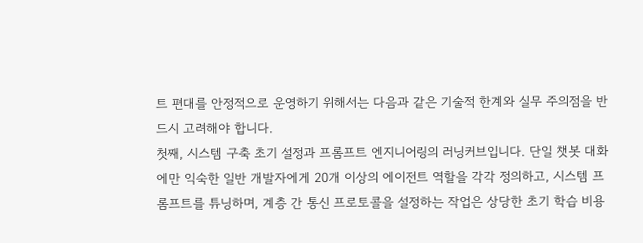트 편대를 안정적으로 운영하기 위해서는 다음과 같은 기술적 한계와 실무 주의점을 반드시 고려해야 합니다.
첫째, 시스템 구축 초기 설정과 프롬프트 엔지니어링의 러닝커브입니다. 단일 챗봇 대화에만 익숙한 일반 개발자에게 20개 이상의 에이전트 역할을 각각 정의하고, 시스템 프롬프트를 튜닝하며, 계층 간 통신 프로토콜을 설정하는 작업은 상당한 초기 학습 비용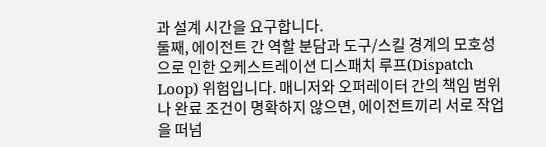과 설계 시간을 요구합니다.
둘째, 에이전트 간 역할 분담과 도구/스킬 경계의 모호성으로 인한 오케스트레이션 디스패치 루프(Dispatch Loop) 위험입니다. 매니저와 오퍼레이터 간의 책임 범위나 완료 조건이 명확하지 않으면, 에이전트끼리 서로 작업을 떠넘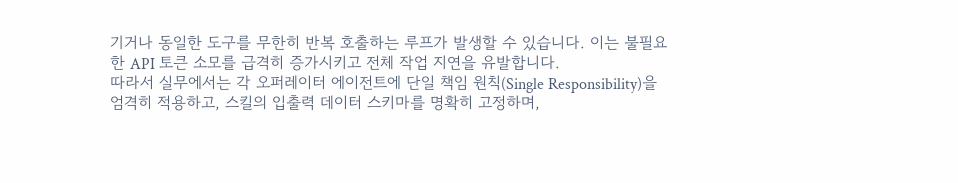기거나 동일한 도구를 무한히 반복 호출하는 루프가 발생할 수 있습니다. 이는 불필요한 API 토큰 소모를 급격히 증가시키고 전체 작업 지연을 유발합니다.
따라서 실무에서는 각 오퍼레이터 에이전트에 단일 책임 원칙(Single Responsibility)을 엄격히 적용하고, 스킬의 입출력 데이터 스키마를 명확히 고정하며,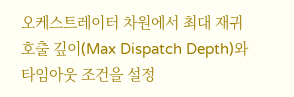오케스트레이터 차원에서 최대 재귀 호출 깊이(Max Dispatch Depth)와 타임아웃 조건을 설정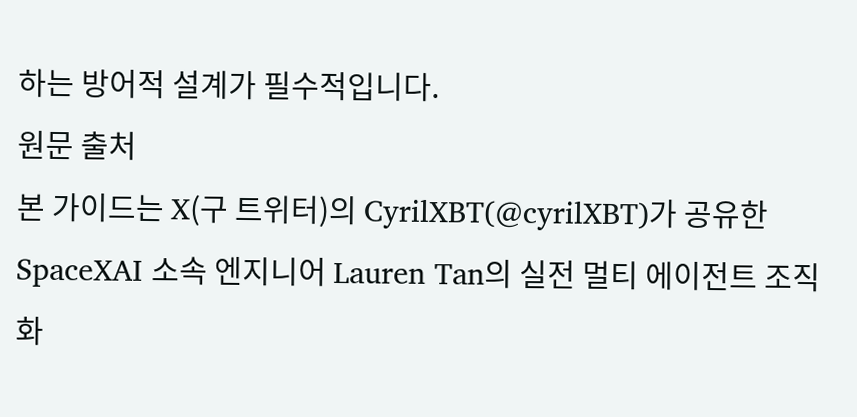하는 방어적 설계가 필수적입니다.
원문 출처
본 가이드는 X(구 트위터)의 CyrilXBT(@cyrilXBT)가 공유한 SpaceXAI 소속 엔지니어 Lauren Tan의 실전 멀티 에이전트 조직화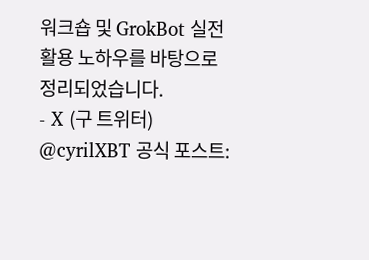워크숍 및 GrokBot 실전 활용 노하우를 바탕으로 정리되었습니다.
- X (구 트위터) @cyrilXBT 공식 포스트: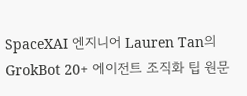SpaceXAI 엔지니어 Lauren Tan의 GrokBot 20+ 에이전트 조직화 팁 원문